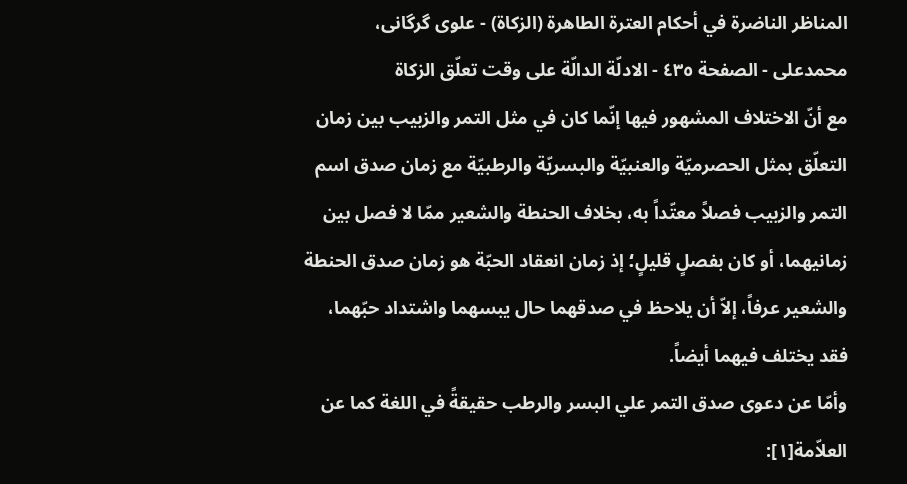المناظر الناضرة في أحکام العترة الطاهرة (الزکاة) - علوی گرگانی، محمدعلی - الصفحة ٤٣٥ - الادلّة الدالّة علی وقت تعلّق الزکاة
مع أنّ الاختلاف المشهور فيها إنّما كان في مثل التمر والزبيب بين زمان التعلّق بمثل الحصرميّة والعنبيّة والبسريّة والرطبيّة مع زمان صدق اسم التمر والزبيب فصلاً معتّداً به، بخلاف الحنطة والشعير ممّا لا فصل بين زمانيهما، أو كان بفصلٍ قليلٍ؛ إذ زمان انعقاد الحبّة هو زمان صدق الحنطة والشعير عرفاً، إلاّ أن يلاحظ في صدقهما حال يبسهما واشتداد حبّهما، فقد يختلف فيهما أيضاً.
وأمّا عن دعوى صدق التمر علي البسر والرطب حقيقةً في اللغة كما عن العلاّمة[١]: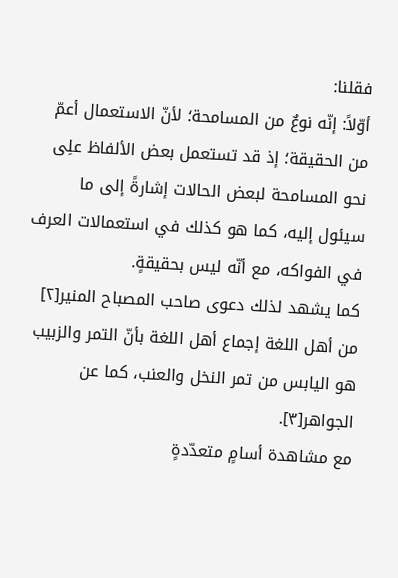فقلنا:
أوّلاً: إنّه نوعٌ من المسامحة؛ لأنّ الاستعمال أعمّ من الحقيقة؛ إذ قد تستعمل بعض الألفاظ علِی نحو المسامحة لبعض الحالات إشارةً إلى ما سيئول إليه، كما هو كذلك في استعمالات العرف في الفواكه، مع أنّه ليس بحقيقةٍ.
كما يشهد لذلك دعوى صاحب المصباح المنير[٢] من أهل اللغة إجماع أهل اللغة بأنّ التمر والزبيب هو اليابس من تمر النخل والعنب، كما عن الجواهر[٣].
مع مشاهدة أسامٍ متعدّدةٍ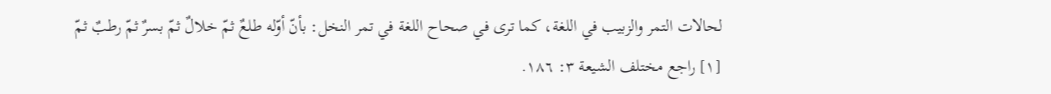لحالات التمر والزبيب في اللغة، كما ترى في صحاح اللغة في تمر النخل: بأنّ أوّله طلعٌ ثمّ خلالٌ ثمّ بسرٌ ثمّ رطبٌ ثمّ
[١] راجع مختلف الشيعة ٣: ١٨٦.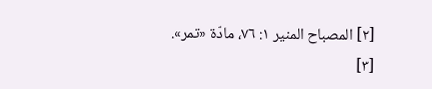[٢] المصباح المنير ١: ٧٦، مادّة «تمر».
[٣]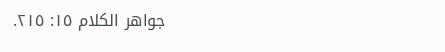جواهر الکلام ١٥: ٢١٥.